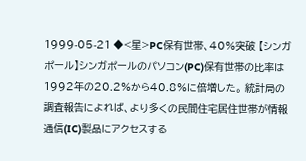1999-05-21 ◆<星>PC保有世帯、40%突破 【シンガポール】シンガポールのパソコン(PC)保有世帯の比率は1992年の20.2%から40.8%に倍増した。 統計局の調査報告によれば、より多くの民間住宅居住世帯が情報通信(IC)製品にアクセスする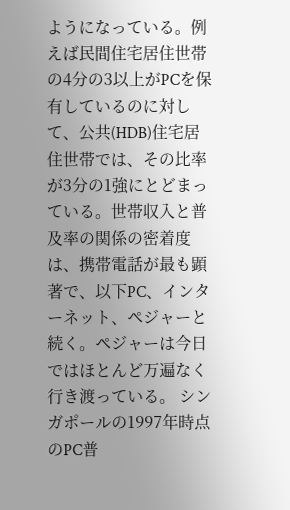ようになっている。例えば民間住宅居住世帯の4分の3以上がPCを保有しているのに対して、公共(HDB)住宅居住世帯では、その比率が3分の1強にとどまっている。世帯収入と普及率の関係の密着度は、携帯電話が最も顕著で、以下PC、インターネット、ペジャーと続く。ペジャーは今日ではほとんど万遍なく行き渡っている。 シンガポールの1997年時点のPC普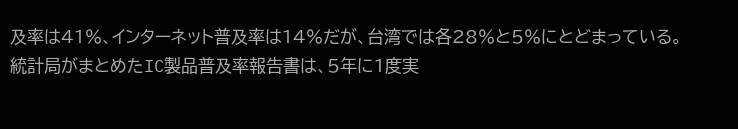及率は41%、インターネット普及率は14%だが、台湾では各28%と5%にとどまっている。 統計局がまとめたIC製品普及率報告書は、5年に1度実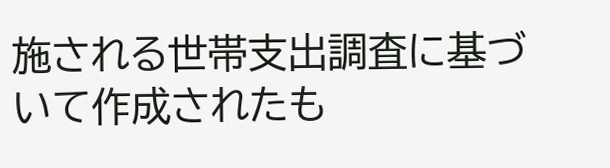施される世帯支出調査に基づいて作成されたも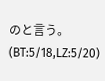のと言う。(BT:5/18,LZ:5/20)